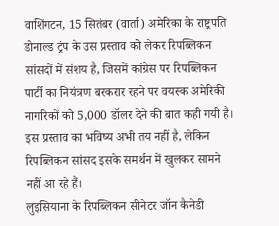वाशिंगटन, 15 सितंबर (वार्ता) अमेरिका के राष्ट्रपति डोनाल्ड ट्रंप के उस प्रस्ताव को लेकर रिपब्लिकन सांसदों में संशय है, जिसमें कांग्रेस पर रिपब्लिकन पार्टी का नियंत्रण बरकरार रहने पर वयस्क अमेरिकी नागरिकों को 5,000 डॉलर देने की बात कही गयी है।
इस प्रस्ताव का भविष्य अभी तय नहीं है, लेकिन रिपब्लिकन सांसद इसके समर्थन में खुलकर सामने नहीं आ रहे हैं।
लुइसियाना के रिपब्लिकन सीनेटर जॉन कैनेडी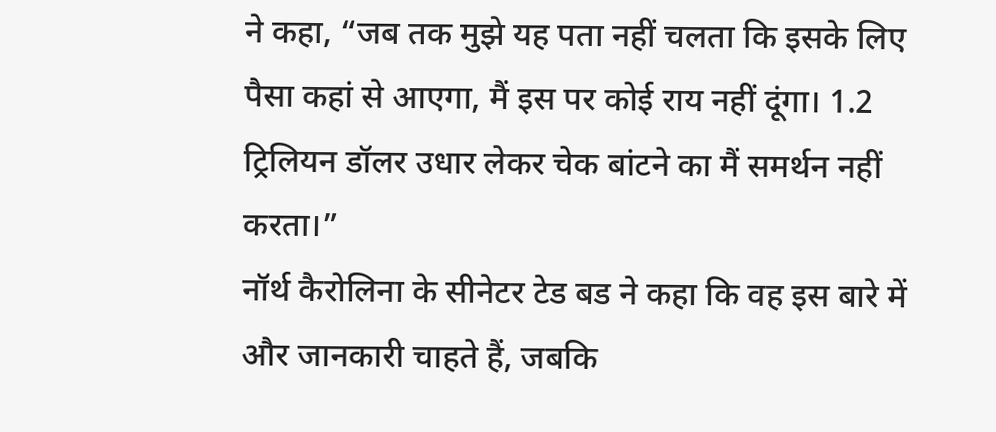ने कहा, “जब तक मुझे यह पता नहीं चलता कि इसके लिए पैसा कहां से आएगा, मैं इस पर कोई राय नहीं दूंगा। 1.2 ट्रिलियन डॉलर उधार लेकर चेक बांटने का मैं समर्थन नहीं करता।”
नॉर्थ कैरोलिना के सीनेटर टेड बड ने कहा कि वह इस बारे में और जानकारी चाहते हैं, जबकि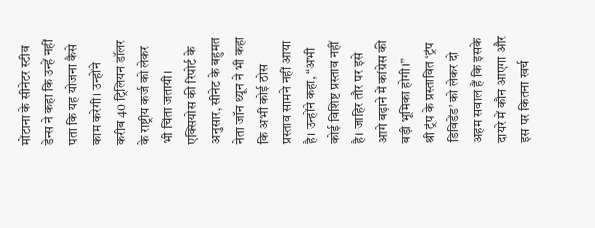मोंटाना के सीनेटर स्टीव डेन्स ने कहा कि उन्हें नहीं पता कि यह योजना कैसे काम करेगी। उन्होंने करीब 40 ट्रिलियन डॉलर के राष्ट्रीय कर्ज को लेकर भी चिंता जतायी।
एक्सियोस की रिपोर्ट के अनुसार, सीनेट के बहुमत नेता जॉन थ्यून ने भी कहा कि अभी कोई ठोस प्रस्ताव सामने नहीं आया है। उन्होंने कहा, “अभी कोई विशिष्ट प्रस्ताव नहीं है। जाहिर तौर पर इसे आगे बढ़ाने में कांग्रेस की बड़ी भूमिका होगी।”
श्री ट्रंप के प्रस्तावित ‘ट्रंप डिविडेंड’ को लेकर दो अहम सवाल हैं कि इसके दायरे में कौन आएगा और इस पर कितना खर्च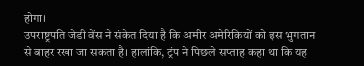होगा।
उपराष्ट्रपति जेडी वेंस ने संकेत दिया है कि अमीर अमेरिकियों को इस भुगतान से बाहर रखा जा सकता है। हालांकि, ट्रंप ने पिछले सप्ताह कहा था कि यह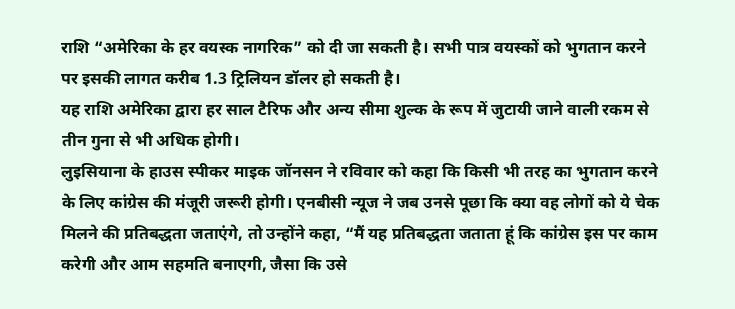राशि “अमेरिका के हर वयस्क नागरिक” को दी जा सकती है। सभी पात्र वयस्कों को भुगतान करने पर इसकी लागत करीब 1.3 ट्रिलियन डॉलर हो सकती है।
यह राशि अमेरिका द्वारा हर साल टैरिफ और अन्य सीमा शुल्क के रूप में जुटायी जाने वाली रकम से तीन गुना से भी अधिक होगी।
लुइसियाना के हाउस स्पीकर माइक जॉनसन ने रविवार को कहा कि किसी भी तरह का भुगतान करने के लिए कांग्रेस की मंजूरी जरूरी होगी। एनबीसी न्यूज ने जब उनसे पूछा कि क्या वह लोगों को ये चेक मिलने की प्रतिबद्धता जताएंगे, तो उन्होंने कहा, “मैं यह प्रतिबद्धता जताता हूं कि कांग्रेस इस पर काम करेगी और आम सहमति बनाएगी, जैसा कि उसे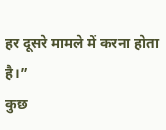हर दूसरे मामले में करना होता है।”
कुछ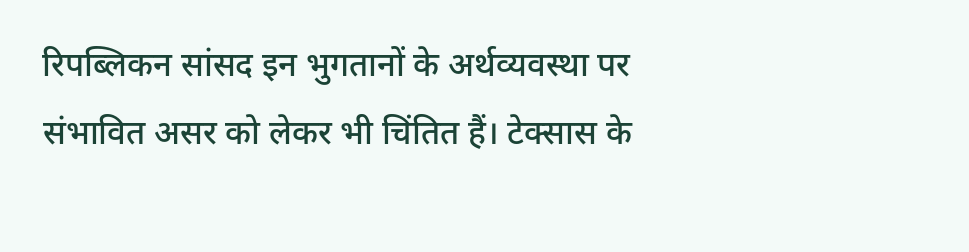रिपब्लिकन सांसद इन भुगतानों के अर्थव्यवस्था पर संभावित असर को लेकर भी चिंतित हैं। टेक्सास के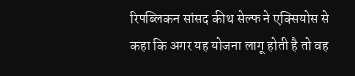रिपब्लिकन सांसद कीथ सेल्फ ने एक्सियोस से कहा कि अगर यह योजना लागू होती है तो वह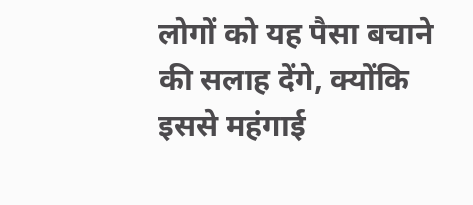लोगों को यह पैसा बचाने की सलाह देंगे, क्योंकि इससे महंगाई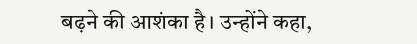बढ़ने की आशंका है। उन्होंने कहा,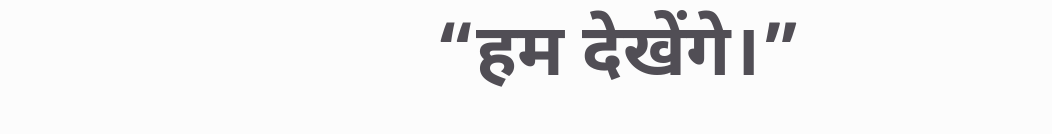“हम देखेंगे।”